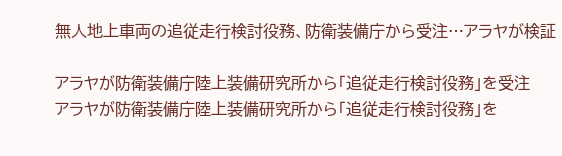無人地上車両の追従走行検討役務、防衛装備庁から受注…アラヤが検証

アラヤが防衛装備庁陸上装備研究所から「追従走行検討役務」を受注
アラヤが防衛装備庁陸上装備研究所から「追従走行検討役務」を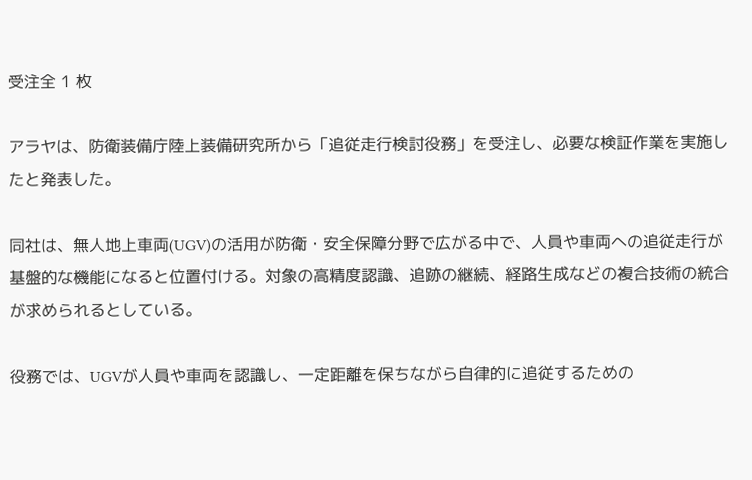受注全 1 枚

アラヤは、防衛装備庁陸上装備研究所から「追従走行検討役務」を受注し、必要な検証作業を実施したと発表した。

同社は、無人地上車両(UGV)の活用が防衛・安全保障分野で広がる中で、人員や車両への追従走行が基盤的な機能になると位置付ける。対象の高精度認識、追跡の継続、経路生成などの複合技術の統合が求められるとしている。

役務では、UGVが人員や車両を認識し、一定距離を保ちながら自律的に追従するための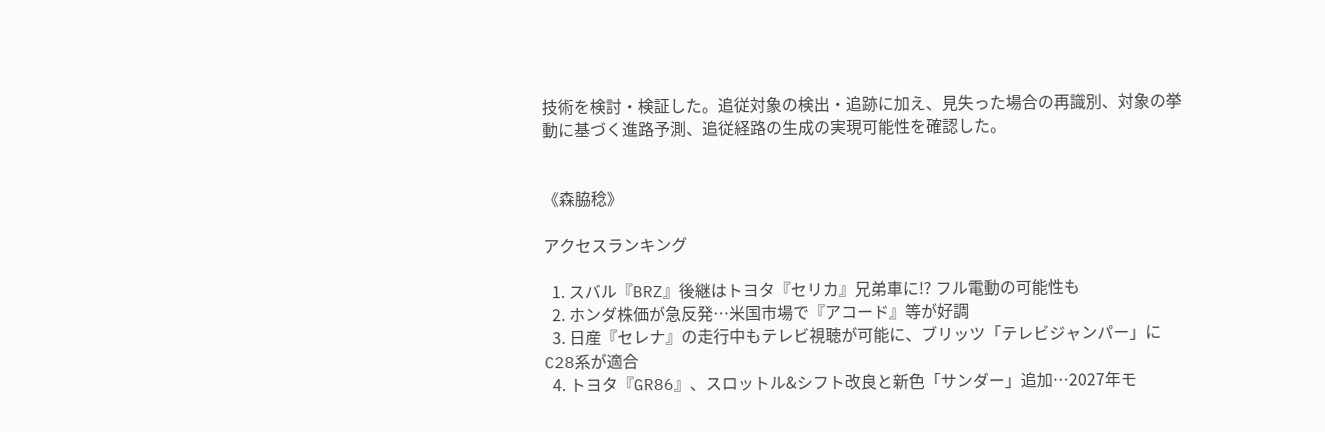技術を検討・検証した。追従対象の検出・追跡に加え、見失った場合の再識別、対象の挙動に基づく進路予測、追従経路の生成の実現可能性を確認した。


《森脇稔》

アクセスランキング

  1. スバル『BRZ』後継はトヨタ『セリカ』兄弟車に!? フル電動の可能性も
  2. ホンダ株価が急反発…米国市場で『アコード』等が好調
  3. 日産『セレナ』の走行中もテレビ視聴が可能に、ブリッツ「テレビジャンパー」にC28系が適合
  4. トヨタ『GR86』、スロットル&シフト改良と新色「サンダー」追加…2027年モ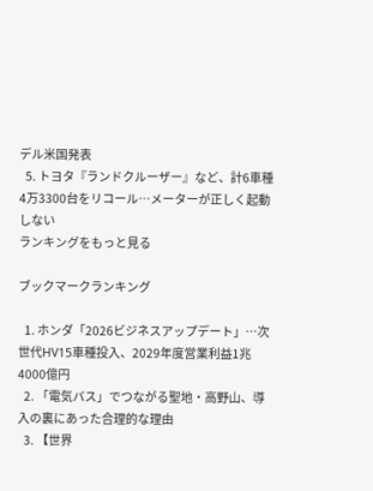デル米国発表
  5. トヨタ『ランドクルーザー』など、計6車種4万3300台をリコール…メーターが正しく起動しない
ランキングをもっと見る

ブックマークランキング

  1. ホンダ「2026ビジネスアップデート」…次世代HV15車種投入、2029年度営業利益1兆4000億円
  2. 「電気バス」でつながる聖地・高野山、導入の裏にあった合理的な理由
  3. 【世界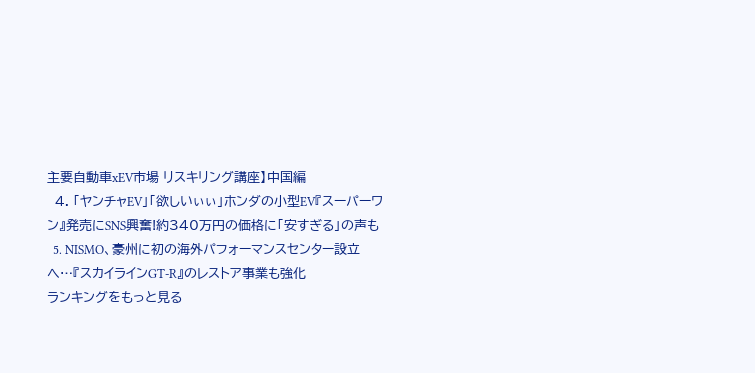主要自動車xEV市場 リスキリング講座】中国編
  4. 「ヤンチャEV」「欲しいぃぃ」ホンダの小型EV『スーパーワン』発売にSNS興奮!約340万円の価格に「安すぎる」の声も
  5. NISMO、豪州に初の海外パフォーマンスセンター設立へ…『スカイラインGT-R』のレストア事業も強化
ランキングをもっと見る